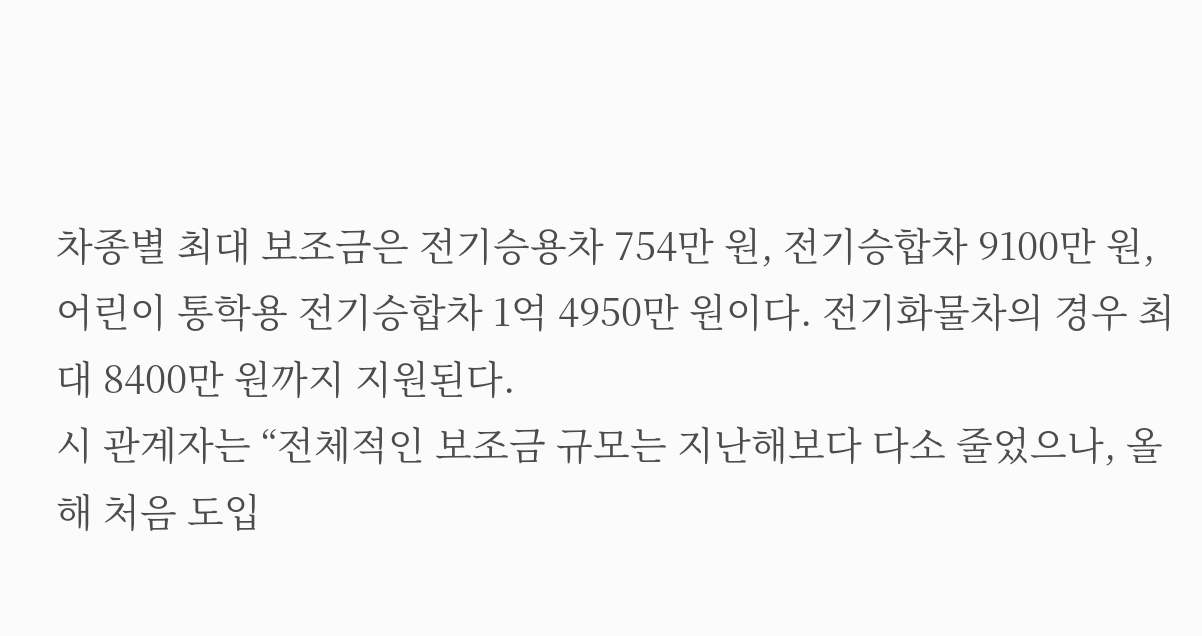차종별 최대 보조금은 전기승용차 754만 원, 전기승합차 9100만 원, 어린이 통학용 전기승합차 1억 4950만 원이다. 전기화물차의 경우 최대 8400만 원까지 지원된다.
시 관계자는 “전체적인 보조금 규모는 지난해보다 다소 줄었으나, 올해 처음 도입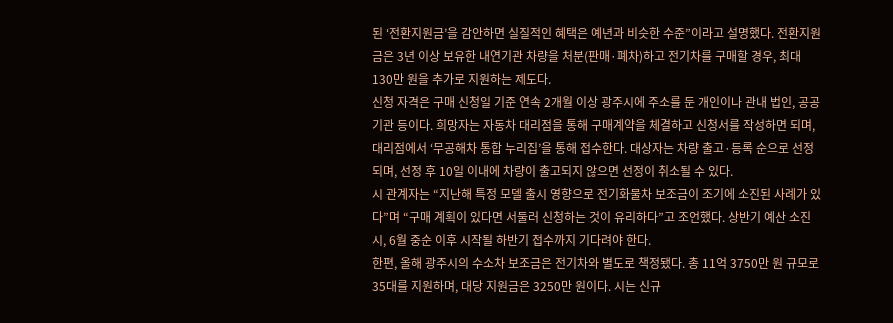된 ‘전환지원금’을 감안하면 실질적인 혜택은 예년과 비슷한 수준”이라고 설명했다. 전환지원금은 3년 이상 보유한 내연기관 차량을 처분(판매·폐차)하고 전기차를 구매할 경우, 최대 130만 원을 추가로 지원하는 제도다.
신청 자격은 구매 신청일 기준 연속 2개월 이상 광주시에 주소를 둔 개인이나 관내 법인, 공공기관 등이다. 희망자는 자동차 대리점을 통해 구매계약을 체결하고 신청서를 작성하면 되며, 대리점에서 ‘무공해차 통합 누리집’을 통해 접수한다. 대상자는 차량 출고·등록 순으로 선정되며, 선정 후 10일 이내에 차량이 출고되지 않으면 선정이 취소될 수 있다.
시 관계자는 “지난해 특정 모델 출시 영향으로 전기화물차 보조금이 조기에 소진된 사례가 있다”며 “구매 계획이 있다면 서둘러 신청하는 것이 유리하다”고 조언했다. 상반기 예산 소진 시, 6월 중순 이후 시작될 하반기 접수까지 기다려야 한다.
한편, 올해 광주시의 수소차 보조금은 전기차와 별도로 책정됐다. 총 11억 3750만 원 규모로 35대를 지원하며, 대당 지원금은 3250만 원이다. 시는 신규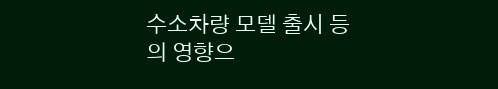수소차량 모델 출시 등의 영향으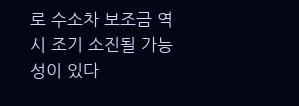로 수소차 보조금 역시 조기 소진될 가능성이 있다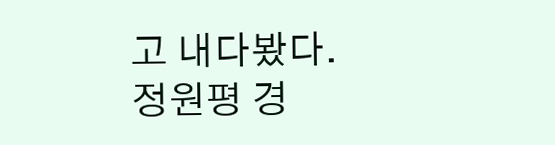고 내다봤다.
정원평 경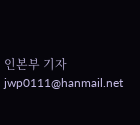인본부 기자 jwp0111@hanmail.net